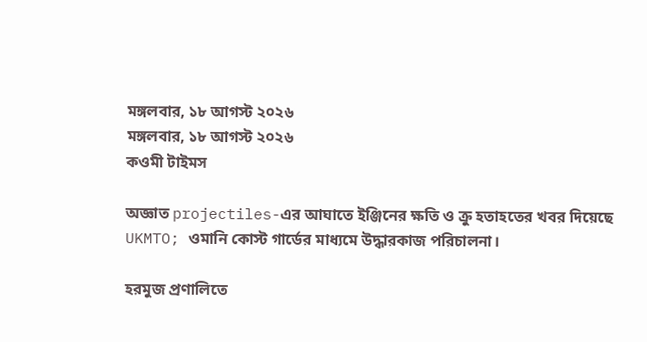মঙ্গলবার, ১৮ আগস্ট ২০২৬
মঙ্গলবার, ১৮ আগস্ট ২০২৬
কওমী টাইমস

অজ্ঞাত projectiles-এর আঘাতে ইঞ্জিনের ক্ষতি ও ক্রু হতাহতের খবর দিয়েছে UKMTO; ওমানি কোস্ট গার্ডের মাধ্যমে উদ্ধারকাজ পরিচালনা।

হরমুজ প্রণালিতে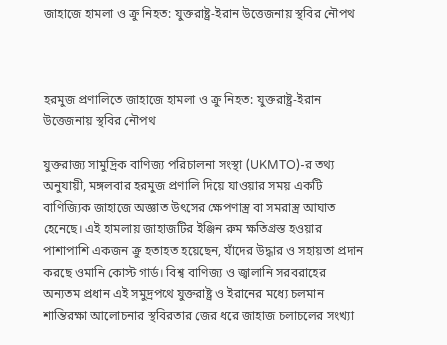জাহাজে হামলা ও ক্রু নিহত: যুক্তরাষ্ট্র-ইরান উত্তেজনায় স্থবির নৌপথ



হরমুজ প্রণালিতে জাহাজে হামলা ও ক্রু নিহত: যুক্তরাষ্ট্র-ইরান উত্তেজনায় স্থবির নৌপথ

যুক্তরাজ্য সামুদ্রিক বাণিজ্য পরিচালনা সংস্থা (UKMTO)-র তথ্য অনুযায়ী, মঙ্গলবার হরমুজ প্রণালি দিয়ে যাওয়ার সময় একটি বাণিজ্যিক জাহাজে অজ্ঞাত উৎসের ক্ষেপণাস্ত্র বা সমরাস্ত্র আঘাত হেনেছে। এই হামলায় জাহাজটির ইঞ্জিন রুম ক্ষতিগ্রস্ত হওয়ার পাশাপাশি একজন ক্রু হতাহত হয়েছেন, যাঁদের উদ্ধার ও সহায়তা প্রদান করছে ওমানি কোস্ট গার্ড। বিশ্ব বাণিজ্য ও জ্বালানি সরবরাহের অন্যতম প্রধান এই সমুদ্রপথে যুক্তরাষ্ট্র ও ইরানের মধ্যে চলমান শান্তিরক্ষা আলোচনার স্থবিরতার জের ধরে জাহাজ চলাচলের সংখ্যা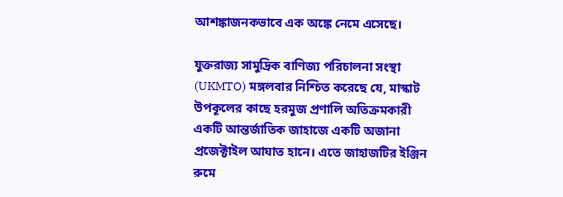আশঙ্কাজনকভাবে এক অঙ্কে নেমে এসেছে।

যুক্তরাজ্য সামুদ্রিক বাণিজ্য পরিচালনা সংস্থা (UKMTO) মঙ্গলবার নিশ্চিত করেছে যে, মাস্কাট উপকূলের কাছে হরমুজ প্রণালি অতিক্রমকারী একটি আন্তর্জাতিক জাহাজে একটি অজানা প্রজেক্টাইল আঘাত হানে। এতে জাহাজটির ইঞ্জিন রুমে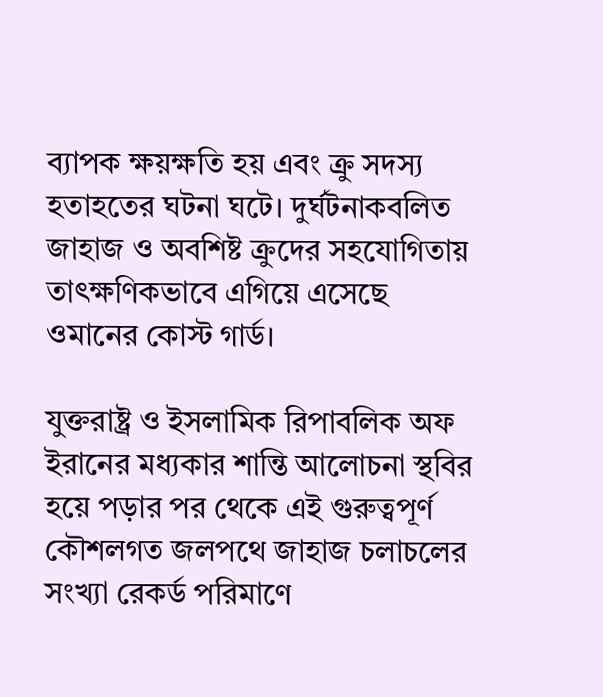ব্যাপক ক্ষয়ক্ষতি হয় এবং ক্রু সদস্য হতাহতের ঘটনা ঘটে। দুর্ঘটনাকবলিত জাহাজ ও অবশিষ্ট ক্রুদের সহযোগিতায় তাৎক্ষণিকভাবে এগিয়ে এসেছে ওমানের কোস্ট গার্ড।

যুক্তরাষ্ট্র ও ইসলামিক রিপাবলিক অফ ইরানের মধ্যকার শান্তি আলোচনা স্থবির হয়ে পড়ার পর থেকে এই গুরুত্বপূর্ণ কৌশলগত জলপথে জাহাজ চলাচলের সংখ্যা রেকর্ড পরিমাণে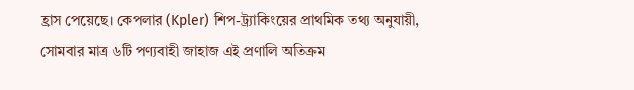হ্রাস পেয়েছে। কেপলার (Kpler) শিপ-ট্র্যাকিংয়ের প্রাথমিক তথ্য অনুযায়ী, সোমবার মাত্র ৬টি পণ্যবাহী জাহাজ এই প্রণালি অতিক্রম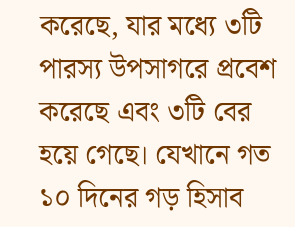করেছে, যার মধ্যে ৩টি পারস্য উপসাগরে প্রবেশ করেছে এবং ৩টি বের হয়ে গেছে। যেখানে গত ১০ দিনের গড় হিসাব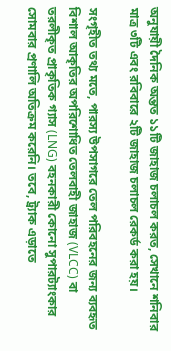অনুযায়ী দৈনিক অন্তত ১১টি জাহাজ চলাচল করত, সেখানে শনিবার মাত্র ৩টি এবং রবিবারে ২টি জাহাজ চলাচল রেকর্ড করা হয়।

সংগৃহীত তথ্য মতে, পারস্য উপসাগরে তেল পরিবহনের জন্য ব্যবহৃত বিশাল আকৃতির অপরিশোধিত তেলবাহী জাহাজ (VLCC) বা তরলীকৃত প্রাকৃতিক গ্যাস (LNG) বহনকারী কোনো সুপারট্যাংকার সোমবার প্রণালি অতিক্রম করেনি। তবে, ট্র্যাক এড়াতে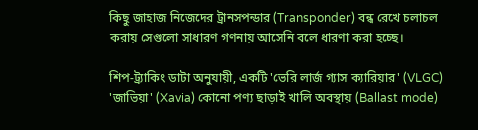কিছু জাহাজ নিজেদের ট্রানসপন্ডার (Transponder) বন্ধ রেখে চলাচল করায় সেগুলো সাধারণ গণনায় আসেনি বলে ধারণা করা হচ্ছে।

শিপ-ট্র্যাকিং ডাটা অনুযায়ী, একটি 'ভেরি লার্জ গ্যাস ক্যারিয়ার' (VLGC) 'জাভিয়া' (Xavia) কোনো পণ্য ছাড়াই খালি অবস্থায় (Ballast mode)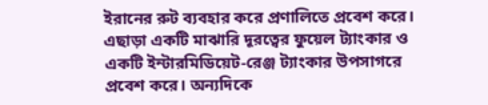ইরানের রুট ব্যবহার করে প্রণালিতে প্রবেশ করে। এছাড়া একটি মাঝারি দূরত্বের ফুয়েল ট্যাংকার ও একটি ইন্টারমিডিয়েট-রেঞ্জ ট্যাংকার উপসাগরে প্রবেশ করে। অন্যদিকে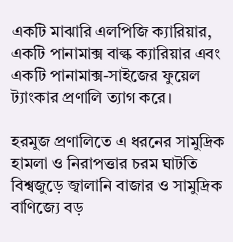একটি মাঝারি এলপিজি ক্যারিয়ার, একটি পানামাক্স বাল্ক ক্যারিয়ার এবং একটি পানামাক্স-সাইজের ফুয়েল ট্যাংকার প্রণালি ত্যাগ করে।

হরমুজ প্রণালিতে এ ধরনের সামুদ্রিক হামলা ও নিরাপত্তার চরম ঘাটতি বিশ্বজুড়ে জ্বালানি বাজার ও সামুদ্রিক বাণিজ্যে বড়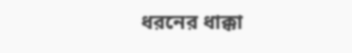ধরনের ধাক্কা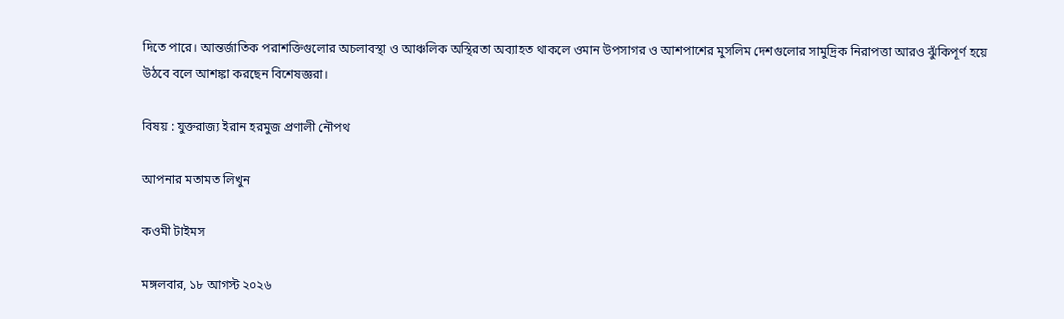দিতে পারে। আন্তর্জাতিক পরাশক্তিগুলোর অচলাবস্থা ও আঞ্চলিক অস্থিরতা অব্যাহত থাকলে ওমান উপসাগর ও আশপাশের মুসলিম দেশগুলোর সামুদ্রিক নিরাপত্তা আরও ঝুঁকিপূর্ণ হয়ে উঠবে বলে আশঙ্কা করছেন বিশেষজ্ঞরা।

বিষয় : যুক্তরাজ্য ইরান হরমুজ প্রণালী নৌপথ

আপনার মতামত লিখুন

কওমী টাইমস

মঙ্গলবার, ১৮ আগস্ট ২০২৬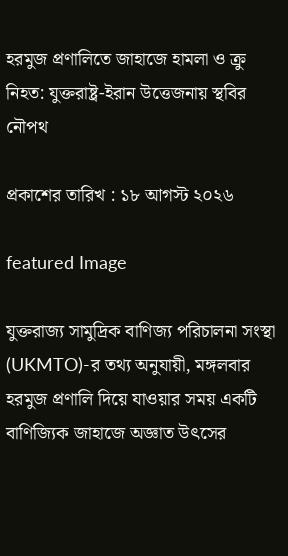হরমুজ প্রণালিতে জাহাজে হামলা ও ক্রু নিহত: যুক্তরাষ্ট্র-ইরান উত্তেজনায় স্থবির নৌপথ

প্রকাশের তারিখ : ১৮ আগস্ট ২০২৬

featured Image

যুক্তরাজ্য সামুদ্রিক বাণিজ্য পরিচালনা সংস্থা (UKMTO)-র তথ্য অনুযায়ী, মঙ্গলবার হরমুজ প্রণালি দিয়ে যাওয়ার সময় একটি বাণিজ্যিক জাহাজে অজ্ঞাত উৎসের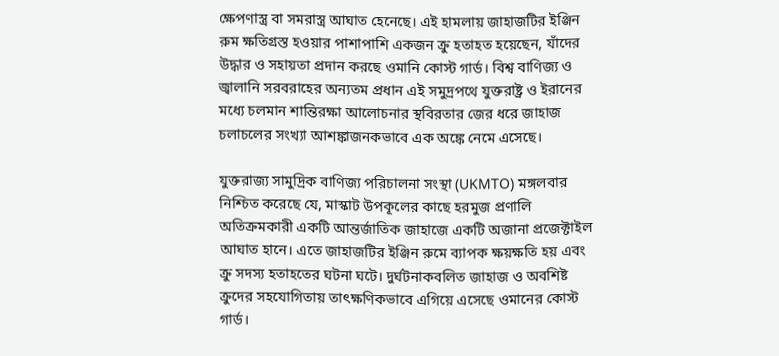ক্ষেপণাস্ত্র বা সমরাস্ত্র আঘাত হেনেছে। এই হামলায় জাহাজটির ইঞ্জিন রুম ক্ষতিগ্রস্ত হওয়ার পাশাপাশি একজন ক্রু হতাহত হয়েছেন, যাঁদের উদ্ধার ও সহায়তা প্রদান করছে ওমানি কোস্ট গার্ড। বিশ্ব বাণিজ্য ও জ্বালানি সরবরাহের অন্যতম প্রধান এই সমুদ্রপথে যুক্তরাষ্ট্র ও ইরানের মধ্যে চলমান শান্তিরক্ষা আলোচনার স্থবিরতার জের ধরে জাহাজ চলাচলের সংখ্যা আশঙ্কাজনকভাবে এক অঙ্কে নেমে এসেছে।

যুক্তরাজ্য সামুদ্রিক বাণিজ্য পরিচালনা সংস্থা (UKMTO) মঙ্গলবার নিশ্চিত করেছে যে, মাস্কাট উপকূলের কাছে হরমুজ প্রণালি অতিক্রমকারী একটি আন্তর্জাতিক জাহাজে একটি অজানা প্রজেক্টাইল আঘাত হানে। এতে জাহাজটির ইঞ্জিন রুমে ব্যাপক ক্ষয়ক্ষতি হয় এবং ক্রু সদস্য হতাহতের ঘটনা ঘটে। দুর্ঘটনাকবলিত জাহাজ ও অবশিষ্ট ক্রুদের সহযোগিতায় তাৎক্ষণিকভাবে এগিয়ে এসেছে ওমানের কোস্ট গার্ড।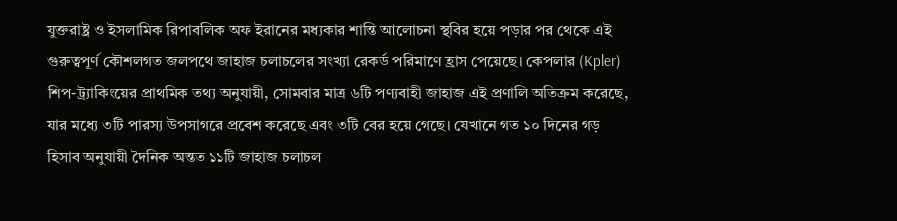যুক্তরাষ্ট্র ও ইসলামিক রিপাবলিক অফ ইরানের মধ্যকার শান্তি আলোচনা স্থবির হয়ে পড়ার পর থেকে এই গুরুত্বপূর্ণ কৌশলগত জলপথে জাহাজ চলাচলের সংখ্যা রেকর্ড পরিমাণে হ্রাস পেয়েছে। কেপলার (Kpler) শিপ-ট্র্যাকিংয়ের প্রাথমিক তথ্য অনুযায়ী, সোমবার মাত্র ৬টি পণ্যবাহী জাহাজ এই প্রণালি অতিক্রম করেছে, যার মধ্যে ৩টি পারস্য উপসাগরে প্রবেশ করেছে এবং ৩টি বের হয়ে গেছে। যেখানে গত ১০ দিনের গড় হিসাব অনুযায়ী দৈনিক অন্তত ১১টি জাহাজ চলাচল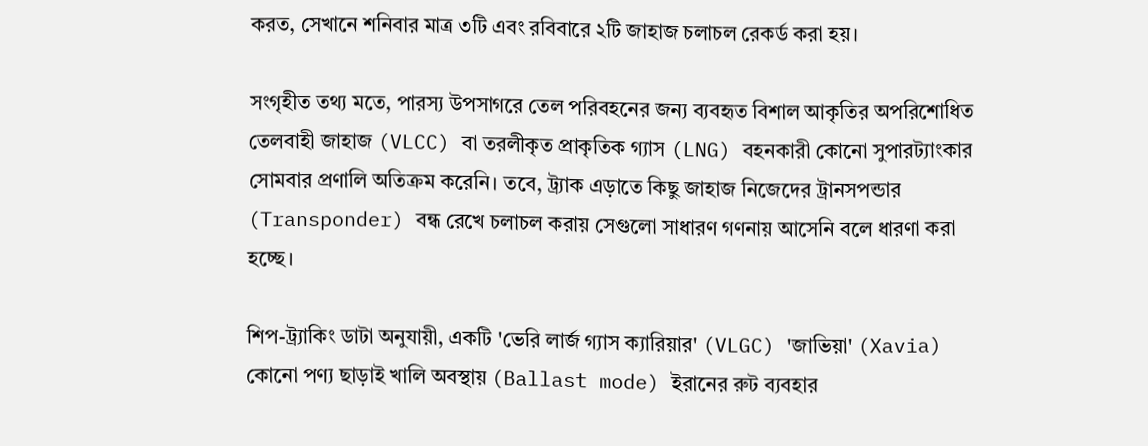করত, সেখানে শনিবার মাত্র ৩টি এবং রবিবারে ২টি জাহাজ চলাচল রেকর্ড করা হয়।

সংগৃহীত তথ্য মতে, পারস্য উপসাগরে তেল পরিবহনের জন্য ব্যবহৃত বিশাল আকৃতির অপরিশোধিত তেলবাহী জাহাজ (VLCC) বা তরলীকৃত প্রাকৃতিক গ্যাস (LNG) বহনকারী কোনো সুপারট্যাংকার সোমবার প্রণালি অতিক্রম করেনি। তবে, ট্র্যাক এড়াতে কিছু জাহাজ নিজেদের ট্রানসপন্ডার (Transponder) বন্ধ রেখে চলাচল করায় সেগুলো সাধারণ গণনায় আসেনি বলে ধারণা করা হচ্ছে।

শিপ-ট্র্যাকিং ডাটা অনুযায়ী, একটি 'ভেরি লার্জ গ্যাস ক্যারিয়ার' (VLGC) 'জাভিয়া' (Xavia) কোনো পণ্য ছাড়াই খালি অবস্থায় (Ballast mode) ইরানের রুট ব্যবহার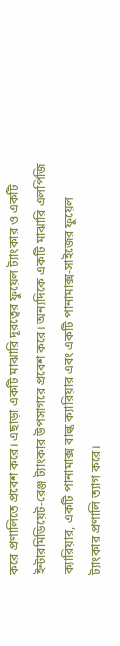করে প্রণালিতে প্রবেশ করে। এছাড়া একটি মাঝারি দূরত্বের ফুয়েল ট্যাংকার ও একটি ইন্টারমিডিয়েট-রেঞ্জ ট্যাংকার উপসাগরে প্রবেশ করে। অন্যদিকে একটি মাঝারি এলপিজি ক্যারিয়ার, একটি পানামাক্স বাল্ক ক্যারিয়ার এবং একটি পানামাক্স-সাইজের ফুয়েল ট্যাংকার প্রণালি ত্যাগ করে।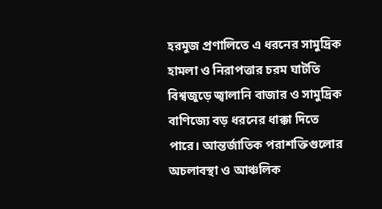হরমুজ প্রণালিতে এ ধরনের সামুদ্রিক হামলা ও নিরাপত্তার চরম ঘাটতি বিশ্বজুড়ে জ্বালানি বাজার ও সামুদ্রিক বাণিজ্যে বড় ধরনের ধাক্কা দিতে পারে। আন্তর্জাতিক পরাশক্তিগুলোর অচলাবস্থা ও আঞ্চলিক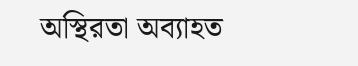অস্থিরতা অব্যাহত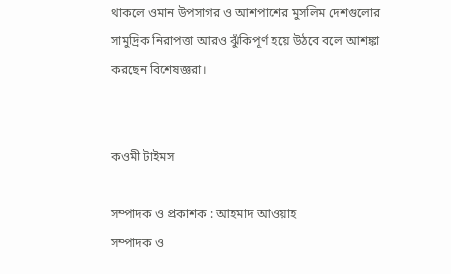থাকলে ওমান উপসাগর ও আশপাশের মুসলিম দেশগুলোর সামুদ্রিক নিরাপত্তা আরও ঝুঁকিপূর্ণ হয়ে উঠবে বলে আশঙ্কা করছেন বিশেষজ্ঞরা।


কওমী টাইমস

সম্পাদক ও প্রকাশক : আহমাদ আওয়াহ
সম্পাদক ও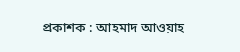প্রকাশক : আহমাদ আওয়াহ